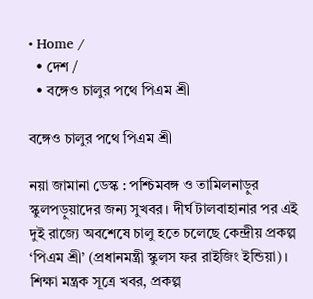• Home /
  • দেশ /
  • বঙ্গেও চালুর পথে পিএম শ্রী

বঙ্গেও চালুর পথে পিএম শ্রী

নয়া জামানা ডেস্ক : পশ্চিমবঙ্গ ও তামিলনাড়ুর স্কুলপড়ুয়াদের জন্য সুখবর। দীর্ঘ টালবাহানার পর এই দুই রাজ্যে অবশেষে চালু হতে চলেছে কেন্দ্রীয় প্রকল্প ‘পিএম শ্রী’ (প্রধানমন্ত্রী স্কুলস ফর রাইজিং ইন্ডিয়া)। শিক্ষা মন্ত্রক সূত্রে খবর, প্রকল্প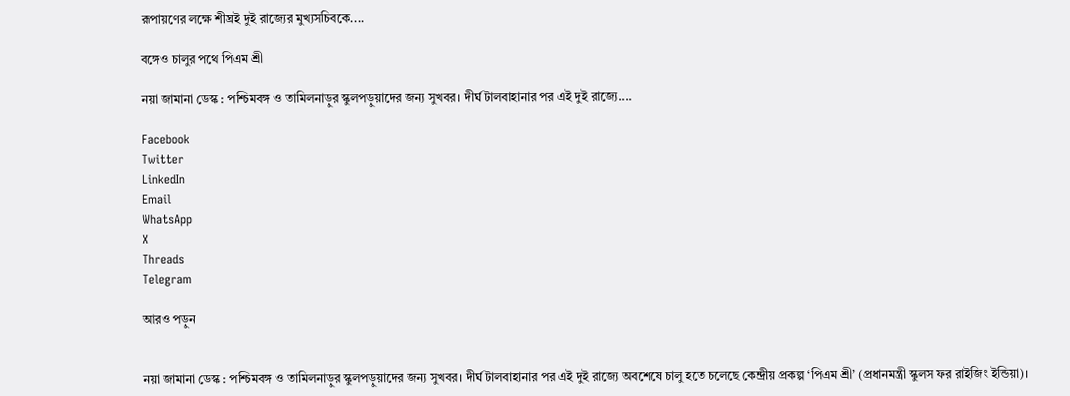রূপায়ণের লক্ষে শীঘ্রই দুই রাজ্যের মুখ্যসচিবকে....

বঙ্গেও চালুর পথে পিএম শ্রী

নয়া জামানা ডেস্ক : পশ্চিমবঙ্গ ও তামিলনাড়ুর স্কুলপড়ুয়াদের জন্য সুখবর। দীর্ঘ টালবাহানার পর এই দুই রাজ্যে....

Facebook
Twitter
LinkedIn
Email
WhatsApp
X
Threads
Telegram

আরও পড়ুন


নয়া জামানা ডেস্ক : পশ্চিমবঙ্গ ও তামিলনাড়ুর স্কুলপড়ুয়াদের জন্য সুখবর। দীর্ঘ টালবাহানার পর এই দুই রাজ্যে অবশেষে চালু হতে চলেছে কেন্দ্রীয় প্রকল্প ‘পিএম শ্রী’ (প্রধানমন্ত্রী স্কুলস ফর রাইজিং ইন্ডিয়া)।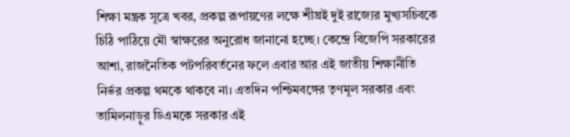শিক্ষা মন্ত্রক সূত্রে খবর, প্রকল্প রূপায়ণের লক্ষে শীঘ্রই দুই রাজ্যের মুখ্যসচিবকে চিঠি পাঠিয়ে মৌ স্বাক্ষরের অনুরোধ জানানো হচ্ছে। কেন্দ্রে বিজেপি সরকারের আশা, রাজনৈতিক পটপরিবর্তনের ফলে এবার আর এই জাতীয় শিক্ষানীতি নির্ভর প্রকল্প থমকে থাকবে না। এতদিন পশ্চিমবঙ্গের তৃণমূল সরকার এবং তামিলনাড়ুর ডিএমকে সরকার এই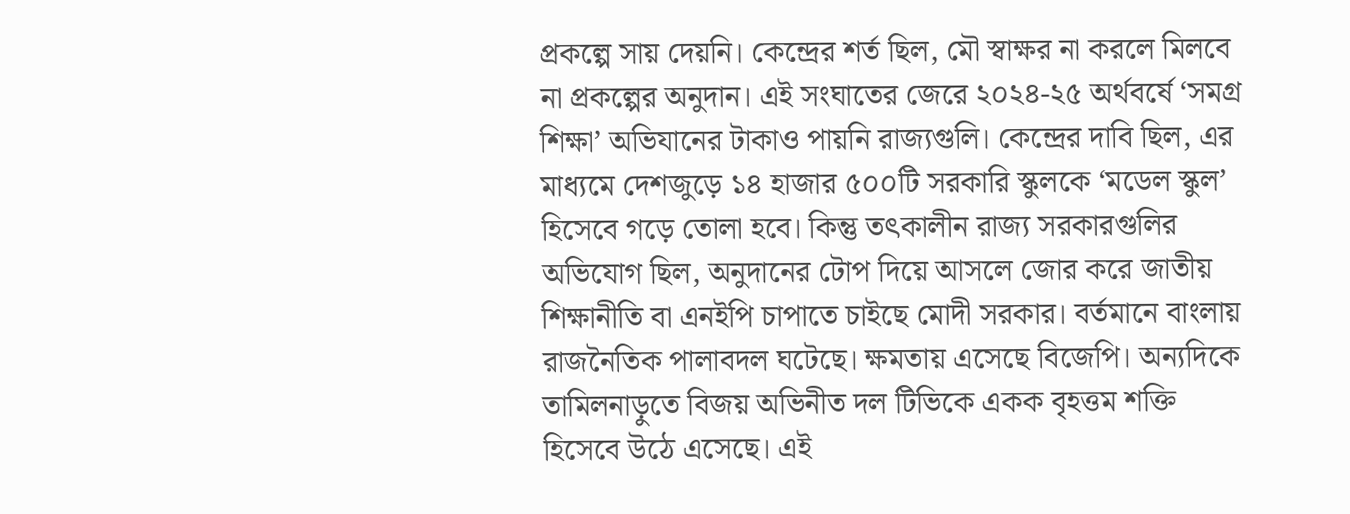প্রকল্পে সায় দেয়নি। কেন্দ্রের শর্ত ছিল, মৌ স্বাক্ষর না করলে মিলবে না প্রকল্পের অনুদান। এই সংঘাতের জেরে ২০২৪-২৫ অর্থবর্ষে ‘সমগ্র শিক্ষা’ অভিযানের টাকাও পায়নি রাজ্যগুলি। কেন্দ্রের দাবি ছিল, এর মাধ্যমে দেশজুড়ে ১৪ হাজার ৫০০টি সরকারি স্কুলকে ‘মডেল স্কুল’ হিসেবে গড়ে তোলা হবে। কিন্তু তৎকালীন রাজ্য সরকারগুলির অভিযোগ ছিল, অনুদানের টোপ দিয়ে আসলে জোর করে জাতীয় শিক্ষানীতি বা এনইপি চাপাতে চাইছে মোদী সরকার। বর্তমানে বাংলায় রাজনৈতিক পালাবদল ঘটেছে। ক্ষমতায় এসেছে বিজেপি। অন্যদিকে তামিলনাড়ুতে বিজয় অভিনীত দল টিভিকে একক বৃহত্তম শক্তি হিসেবে উঠে এসেছে। এই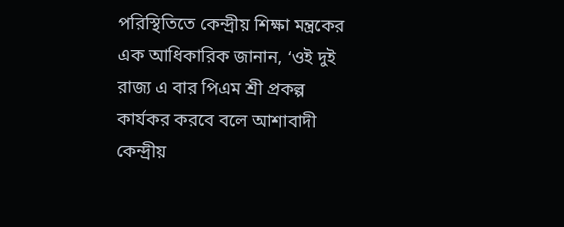পরিস্থিতিতে কেন্দ্রীয় শিক্ষা মন্ত্রকের এক আধিকারিক জানান, ‘ওই দুই রাজ্য এ বার পিএম শ্রী প্রকল্প কার্যকর করবে বলে আশাবাদী কেন্দ্রীয়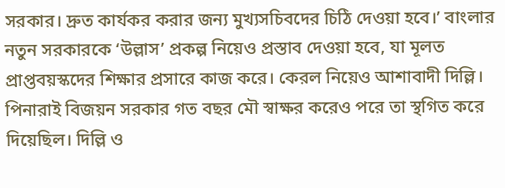সরকার। দ্রুত কার্যকর করার জন্য মুখ্যসচিবদের চিঠি দেওয়া হবে।’ বাংলার নতুন সরকারকে ‘উল্লাস’ প্রকল্প নিয়েও প্রস্তাব দেওয়া হবে, যা মূলত প্রাপ্তবয়স্কদের শিক্ষার প্রসারে কাজ করে। কেরল নিয়েও আশাবাদী দিল্লি। পিনারাই বিজয়ন সরকার গত বছর মৌ স্বাক্ষর করেও পরে তা স্থগিত করে দিয়েছিল। দিল্লি ও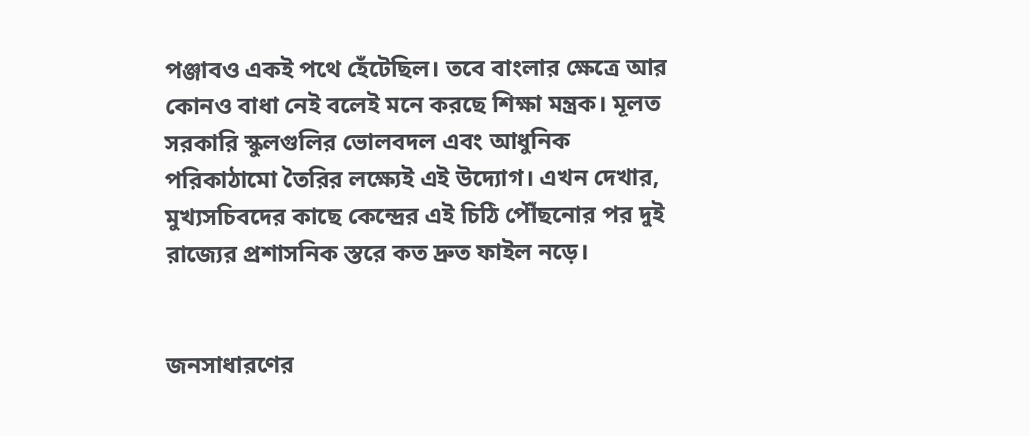পঞ্জাবও একই পথে হেঁটেছিল। তবে বাংলার ক্ষেত্রে আর কোনও বাধা নেই বলেই মনে করছে শিক্ষা মন্ত্রক। মূলত সরকারি স্কুলগুলির ভোলবদল এবং আধুনিক পরিকাঠামো তৈরির লক্ষ্যেই এই উদ্যোগ। এখন দেখার, মুখ্যসচিবদের কাছে কেন্দ্রের এই চিঠি পৌঁছনোর পর দুই রাজ্যের প্রশাসনিক স্তরে কত দ্রুত ফাইল নড়ে।


জনসাধারণের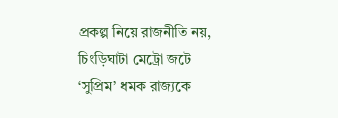প্রকল্প নিয়ে রাজনীতি নয়, চিংড়িঘাটা মেট্রো জটে ‘সুপ্রিম’ ধমক রাজ্যকে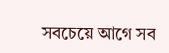সবচেয়ে আগে সব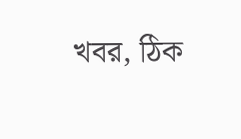খবর, ঠিক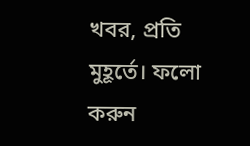খবর, প্রতি মুহূর্তে। ফলো করুন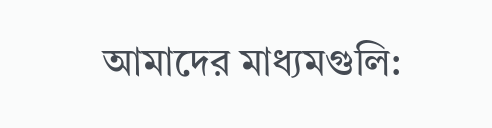আমাদের মাধ্যমগুলি: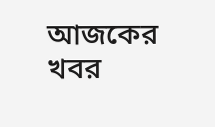আজকের খবর